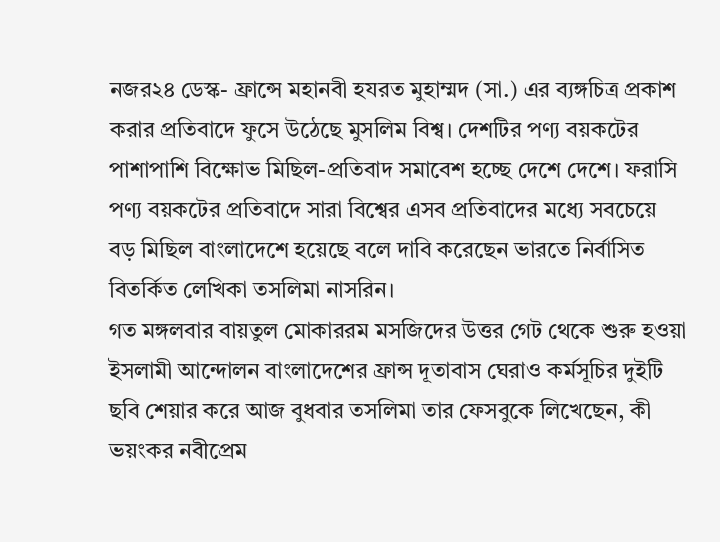নজর২৪ ডেস্ক- ফ্রান্সে মহানবী হযরত মুহাম্মদ (সা.) এর ব্যঙ্গচিত্র প্রকাশ করার প্রতিবাদে ফুসে উঠেছে মুসলিম বিশ্ব। দেশটির পণ্য বয়কটের পাশাপাশি বিক্ষোভ মিছিল-প্রতিবাদ সমাবেশ হচ্ছে দেশে দেশে। ফরাসি পণ্য বয়কটের প্রতিবাদে সারা বিশ্বের এসব প্রতিবাদের মধ্যে সবচেয়ে বড় মিছিল বাংলাদেশে হয়েছে বলে দাবি করেছেন ভারতে নির্বাসিত বিতর্কিত লেখিকা তসলিমা নাসরিন।
গত মঙ্গলবার বায়তুল মোকাররম মসজিদের উত্তর গেট থেকে শুরু হওয়া ইসলামী আন্দোলন বাংলাদেশের ফ্রান্স দূতাবাস ঘেরাও কর্মসূচির দুইটি ছবি শেয়ার করে আজ বুধবার তসলিমা তার ফেসবুকে লিখেছেন, কী ভয়ংকর নবীপ্রেম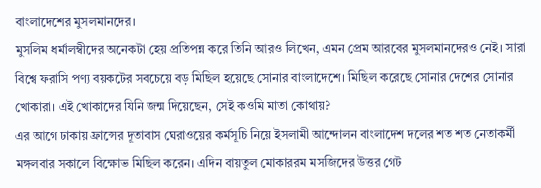বাংলাদেশের মুসলমানদের।
মুসলিম ধর্মালম্বীদের অনেকটা হেয় প্রতিপন্ন করে তিনি আরও লিখেন, এমন প্রেম আরবের মুসলমানদেরও নেই। সারা বিশ্বে ফরাসি পণ্য বয়কটের সবচেয়ে বড় মিছিল হয়েছে সোনার বাংলাদেশে। মিছিল করেছে সোনার দেশের সোনার খোকারা। এই খোকাদের যিনি জন্ম দিয়েছেন, সেই কওমি মাতা কোথায়?
এর আগে ঢাকায় ফ্রান্সের দূতাবাস ঘেরাওয়ের কর্মসূচি নিয়ে ইসলামী আন্দোলন বাংলাদেশ দলের শত শত নেতাকর্মী মঙ্গলবার সকালে বিক্ষোভ মিছিল করেন। এদিন বায়তুল মোকাররম মসজিদের উত্তর গেট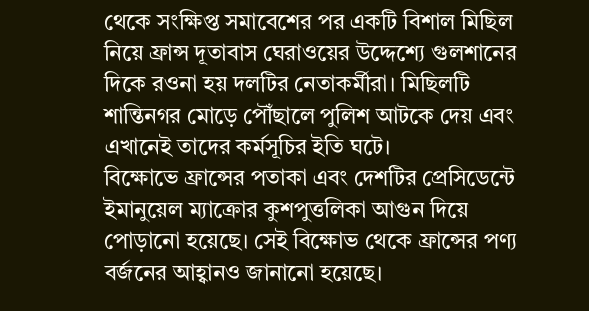থেকে সংক্ষিপ্ত সমাবেশের পর একটি বিশাল মিছিল নিয়ে ফ্রান্স দূতাবাস ঘেরাওয়ের উদ্দেশ্যে গুলশানের দিকে রওনা হয় দলটির নেতাকর্মীরা। মিছিলটি শান্তিনগর মোড়ে পৌঁছালে পুলিশ আটকে দেয় এবং এখানেই তাদের কর্মসূচির ইতি ঘটে।
বিক্ষোভে ফ্রান্সের পতাকা এবং দেশটির প্রেসিডেন্টে ইমানুয়েল ম্যাক্রোর কুশপুত্তলিকা আগুন দিয়ে পোড়ানো হয়েছে। সেই বিক্ষোভ থেকে ফ্রান্সের পণ্য বর্জনের আহ্বানও জানানো হয়েছে।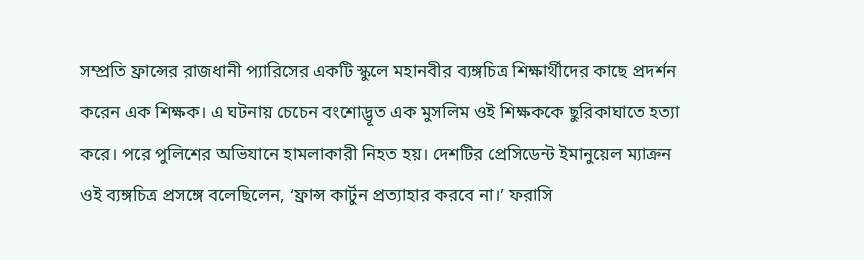সম্প্রতি ফ্রান্সের রাজধানী প্যারিসের একটি স্কুলে মহানবীর ব্যঙ্গচিত্র শিক্ষার্থীদের কাছে প্রদর্শন করেন এক শিক্ষক। এ ঘটনায় চেচেন বংশোদ্ভূত এক মুসলিম ওই শিক্ষককে ছুরিকাঘাতে হত্যা করে। পরে পুলিশের অভিযানে হামলাকারী নিহত হয়। দেশটির প্রেসিডেন্ট ইমানুয়েল ম্যাক্রন ওই ব্যঙ্গচিত্র প্রসঙ্গে বলেছিলেন, ‘ফ্রান্স কার্টুন প্রত্যাহার করবে না।’ ফরাসি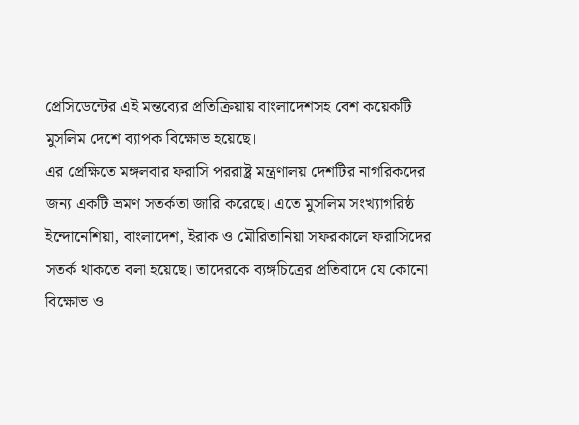প্রেসিডেন্টের এই মন্তব্যের প্রতিক্রিয়ায় বাংলাদেশসহ বেশ কয়েকটি মুসলিম দেশে ব্যাপক বিক্ষোভ হয়েছে।
এর প্রেক্ষিতে মঙ্গলবার ফরাসি পররাষ্ট্র মন্ত্রণালয় দেশটির নাগরিকদের জন্য একটি ভ্রমণ সতর্কতা জারি করেছে। এতে মুসলিম সংখ্যাগরিষ্ঠ ইন্দোনেশিয়া, বাংলাদেশ, ইরাক ও মৌরিতানিয়া সফরকালে ফরাসিদের সতর্ক থাকতে বলা হয়েছে। তাদেরকে ব্যঙ্গচিত্রের প্রতিবাদে যে কোনো বিক্ষোভ ও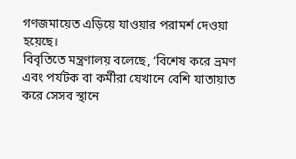গণজমায়েত এড়িয়ে যাওয়ার পরামর্শ দেওয়া হয়েছে।
বিবৃতিতে মন্ত্রণালয় বলেছে, ‘বিশেষ করে ভ্রমণ এবং পর্যটক বা কর্মীরা যেখানে বেশি যাতায়াত করে সেসব স্থানে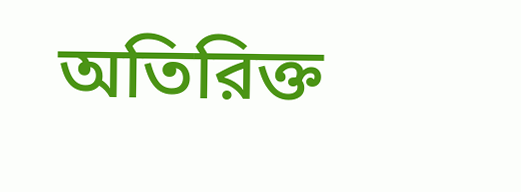অতিরিক্ত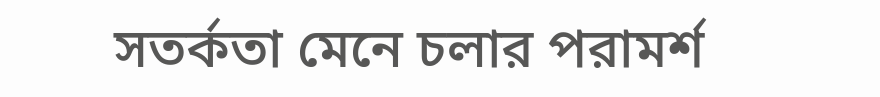সতর্কতা মেনে চলার পরামর্শ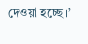দেওয়া হচ্ছে।’